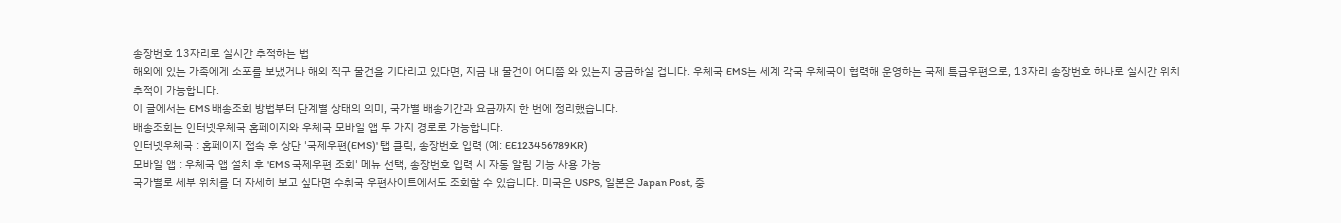송장번호 13자리로 실시간 추적하는 법
해외에 있는 가족에게 소포를 보냈거나 해외 직구 물건을 기다리고 있다면, 지금 내 물건이 어디쯤 와 있는지 궁금하실 겁니다. 우체국 EMS는 세계 각국 우체국이 협력해 운영하는 국제 특급우편으로, 13자리 송장번호 하나로 실시간 위치 추적이 가능합니다.
이 글에서는 EMS 배송조회 방법부터 단계별 상태의 의미, 국가별 배송기간과 요금까지 한 번에 정리했습니다.
배송조회는 인터넷우체국 홈페이지와 우체국 모바일 앱 두 가지 경로로 가능합니다.
인터넷우체국 : 홈페이지 접속 후 상단 '국제우편(EMS)' 탭 클릭, 송장번호 입력 (예: EE123456789KR)
모바일 앱 : 우체국 앱 설치 후 'EMS 국제우편 조회' 메뉴 선택, 송장번호 입력 시 자동 알림 기능 사용 가능
국가별로 세부 위치를 더 자세히 보고 싶다면 수취국 우편사이트에서도 조회할 수 있습니다. 미국은 USPS, 일본은 Japan Post, 중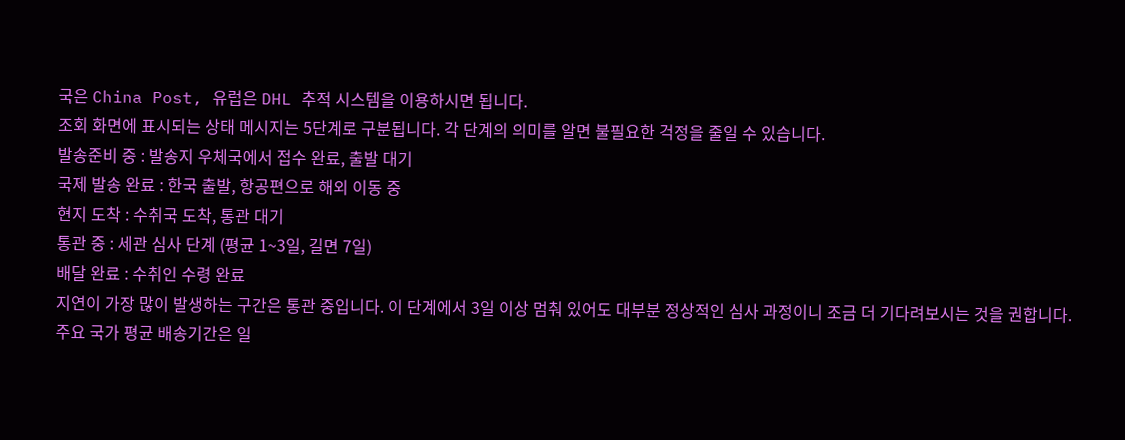국은 China Post, 유럽은 DHL 추적 시스템을 이용하시면 됩니다.
조회 화면에 표시되는 상태 메시지는 5단계로 구분됩니다. 각 단계의 의미를 알면 불필요한 걱정을 줄일 수 있습니다.
발송준비 중 : 발송지 우체국에서 접수 완료, 출발 대기
국제 발송 완료 : 한국 출발, 항공편으로 해외 이동 중
현지 도착 : 수취국 도착, 통관 대기
통관 중 : 세관 심사 단계 (평균 1~3일, 길면 7일)
배달 완료 : 수취인 수령 완료
지연이 가장 많이 발생하는 구간은 통관 중입니다. 이 단계에서 3일 이상 멈춰 있어도 대부분 정상적인 심사 과정이니 조금 더 기다려보시는 것을 권합니다.
주요 국가 평균 배송기간은 일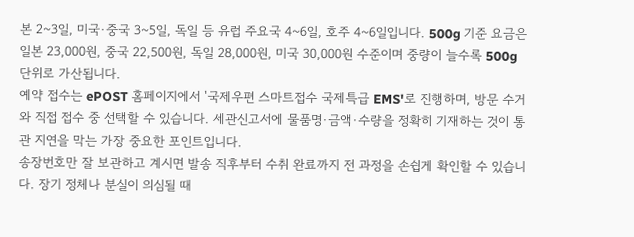본 2~3일, 미국·중국 3~5일, 독일 등 유럽 주요국 4~6일, 호주 4~6일입니다. 500g 기준 요금은 일본 23,000원, 중국 22,500원, 독일 28,000원, 미국 30,000원 수준이며 중량이 늘수록 500g 단위로 가산됩니다.
예약 접수는 ePOST 홈페이지에서 '국제우편 스마트접수 국제특급 EMS'로 진행하며, 방문 수거와 직접 접수 중 선택할 수 있습니다. 세관신고서에 물품명·금액·수량을 정확히 기재하는 것이 통관 지연을 막는 가장 중요한 포인트입니다.
송장번호만 잘 보관하고 계시면 발송 직후부터 수취 완료까지 전 과정을 손쉽게 확인할 수 있습니다. 장기 정체나 분실이 의심될 때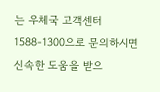는 우체국 고객센터 1588-1300으로 문의하시면 신속한 도움을 받으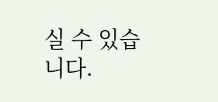실 수 있습니다.